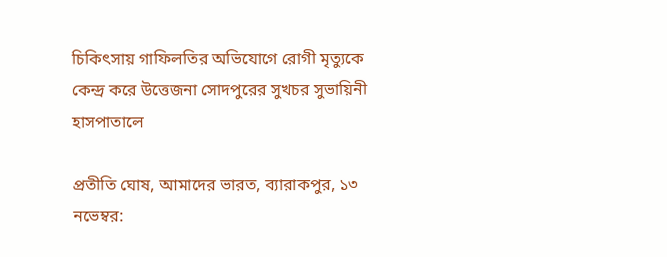চিকিৎসায় গাফিলতির অভিযোগে রোগী মৃত্যুকে কেন্দ্র করে উত্তেজনা সোদপুরের সুখচর সুভায়িনী হাসপাতালে

প্রতীতি ঘোষ, আমাদের ভারত, ব্যারাকপুর, ১৩ নভেম্বর: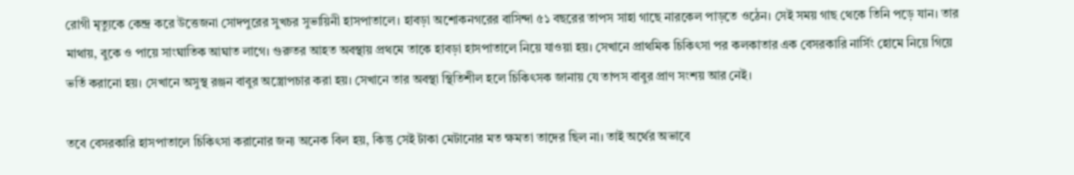রোগী মৃত্যুকে কেন্দ্র করে উত্তেজনা সোদপুরের সুখচর সুভায়িনী হাসপাতালে। হাবড়া অশোকনগরের বাসিন্দা ৫১ বছরের তাপস সাহা গাছে নারকেল পাড়তে ওঠেন। সেই সময় গাছ থেকে তিনি পড়ে যান। তার মাথায়, বুকে ও পায়ে সাংঘাতিক আঘাত লাগে। গুরুতর আহত অবস্থায় প্রথমে তাকে হাবড়া হাসপাতালে নিয়ে যাওয়া হয়। সেখানে প্রাথমিক চিকিৎসা পর কলকাতার এক বেসরকারি নার্সিং হোমে নিয়ে গিয়ে ভর্তি করানো হয়। সেখানে অসুস্থ রঞ্জন বাবুর অস্ত্রোপচার করা হয়। সেখানে তার অবস্থা স্থিতিশীল হলে চিকিৎসক জানায় যে তাপস বাবুর প্রাণ সংশয় আর নেই।

তবে বেসরকারি হাসপাতালে চিকিৎসা করানোর জন্য অনেক বিল হয়, কিন্তু সেই টাকা মেটানোর মত ক্ষমতা তাদের ছিল না। তাই অর্থের অভাবে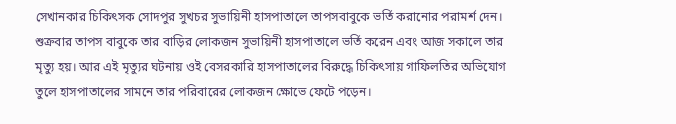সেখানকার চিকিৎসক সোদপুর সুখচর সুভায়িনী হাসপাতালে তাপসবাবুকে ভর্তি করানোর পরামর্শ দেন। শুক্রবার তাপস বাবুকে তার বাড়ির লোকজন সুভায়িনী হাসপাতালে ভর্তি করেন এবং আজ সকালে তার মৃত্যু হয়। আর এই মৃত্যুর ঘটনায় ওই বেসরকারি হাসপাতালের বিরুদ্ধে চিকিৎসায় গাফিলতির অভিযোগ তুলে হাসপাতালের সামনে তার পরিবারের লোকজন ক্ষোভে ফেটে পড়েন।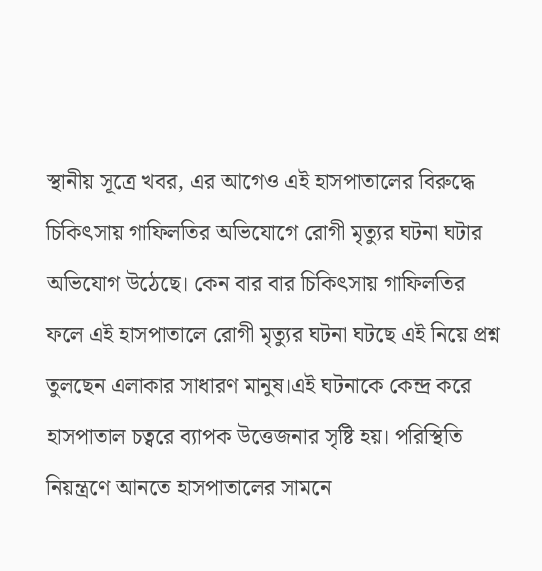স্থানীয় সূত্রে খবর, এর আগেও এই হাসপাতালের বিরুদ্ধে চিকিৎসায় গাফিলতির অভিযোগে রোগী মৃত্যুর ঘটনা ঘটার অভিযোগ উঠেছে। কেন বার বার চিকিৎসায় গাফিলতির ফলে এই হাসপাতালে রোগী মৃত্যুর ঘটনা ঘটছে এই নিয়ে প্রশ্ন তুলছেন এলাকার সাধারণ মানুষ।এই ঘটনাকে কেন্দ্র করে হাসপাতাল চত্বরে ব্যাপক উত্তেজনার সৃষ্টি হয়। পরিস্থিতি নিয়ন্ত্রণে আনতে হাসপাতালের সামনে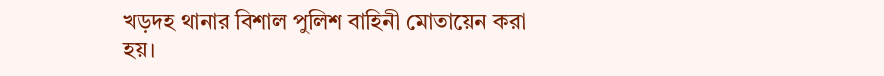খড়দহ থানার বিশাল পুলিশ বাহিনী মোতায়েন করা হয়।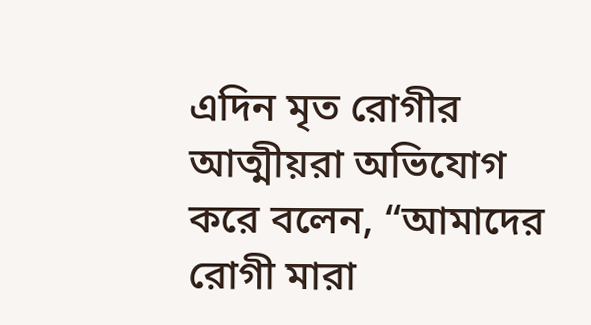এদিন মৃত রোগীর আত্মীয়রা অভিযোগ করে বলেন, “আমাদের রোগী মারা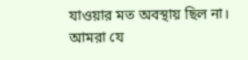যাওয়ার মত অবস্থায় ছিল না। আমরা যে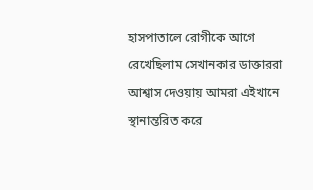হাসপাতালে রোগীকে আগে রেখেছিলাম সেখানকার ডাক্তাররা আশ্বাস দেওয়ায় আমরা এইখানে স্থানান্তরিত করে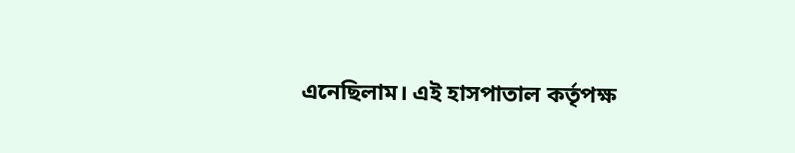এনেছিলাম। এই হাসপাতাল কর্তৃপক্ষ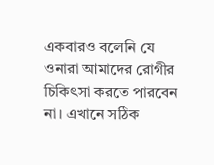একবারও বলেনি যে ওনারা আমাদের রোগীর চিকিৎসা করতে পারবেন না। এখানে সঠিক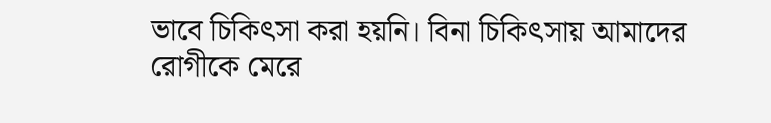ভাবে চিকিৎসা করা হয়নি। বিনা চিকিৎসায় আমাদের রোগীকে মেরে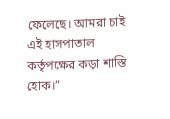ফেলেছে। আমরা চাই এই হাসপাতাল কর্তৃপক্ষের কড়া শাস্তি হোক।”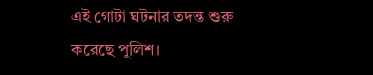এই গোটা ঘটনার তদন্ত শুরু করেছে পুলিশ।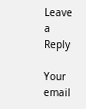Leave a Reply

Your email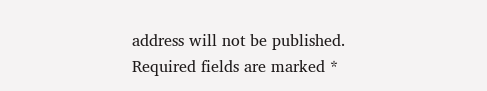address will not be published. Required fields are marked *